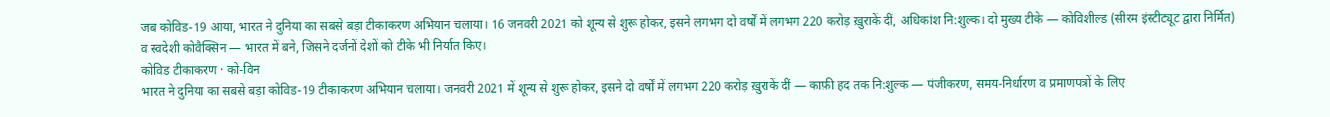जब कोविड-19 आया, भारत ने दुनिया का सबसे बड़ा टीकाकरण अभियान चलाया। 16 जनवरी 2021 को शून्य से शुरू होकर, इसने लगभग दो वर्षों में लगभग 220 करोड़ ख़ुराकें दीं, अधिकांश नि:शुल्क। दो मुख्य टीके — कोविशील्ड (सीरम इंस्टीट्यूट द्वारा निर्मित) व स्वदेशी कोवैक्सिन — भारत में बने, जिसने दर्जनों देशों को टीके भी निर्यात किए।
कोविड टीकाकरण · को-विन
भारत ने दुनिया का सबसे बड़ा कोविड-19 टीकाकरण अभियान चलाया। जनवरी 2021 में शून्य से शुरू होकर, इसने दो वर्षों में लगभग 220 करोड़ ख़ुराकें दीं — काफ़ी हद तक नि:शुल्क — पंजीकरण, समय-निर्धारण व प्रमाणपत्रों के लिए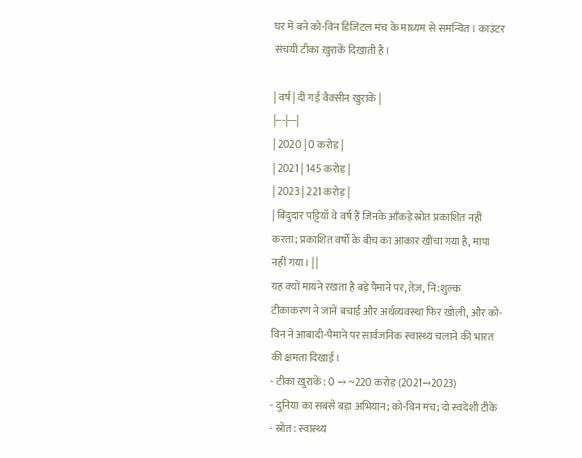घर में बने को-विन डिजिटल मंच के माध्यम से समन्वित। काउंटर संचयी टीका ख़ुराकें दिखाती है।

| वर्ष | दी गई वैक्सीन खुराकें |
|---|---|
| 2020 | 0 करोड़ |
| 2021 | 145 करोड़ |
| 2023 | 221 करोड़ |
| बिंदुदार पट्टियाँ वे वर्ष हैं जिनके आँकड़े स्रोत प्रकाशित नहीं करता; प्रकाशित वर्षों के बीच का आकार खींचा गया है, मापा नहीं गया। | |
यह क्यों मायने रखता है बड़े पैमाने पर, तेज़, नि:शुल्क टीकाकरण ने जानें बचाईं और अर्थव्यवस्था फिर खोली, और को-विन ने आबादी-पैमाने पर सार्वजनिक स्वास्थ्य चलाने की भारत की क्षमता दिखाई।
- टीका ख़ुराकें: 0 → ~220 करोड़ (2021→2023)
- दुनिया का सबसे बड़ा अभियान; को-विन मंच; दो स्वदेशी टीके
- स्रोत: स्वास्थ्य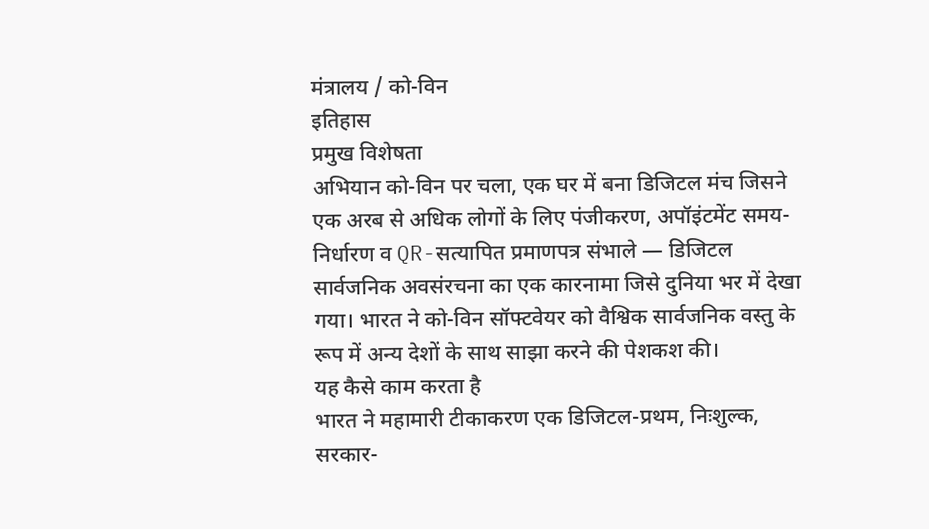मंत्रालय / को-विन
इतिहास
प्रमुख विशेषता
अभियान को-विन पर चला, एक घर में बना डिजिटल मंच जिसने एक अरब से अधिक लोगों के लिए पंजीकरण, अपॉइंटमेंट समय-निर्धारण व QR-सत्यापित प्रमाणपत्र संभाले — डिजिटल सार्वजनिक अवसंरचना का एक कारनामा जिसे दुनिया भर में देखा गया। भारत ने को-विन सॉफ्टवेयर को वैश्विक सार्वजनिक वस्तु के रूप में अन्य देशों के साथ साझा करने की पेशकश की।
यह कैसे काम करता है
भारत ने महामारी टीकाकरण एक डिजिटल-प्रथम, निःशुल्क, सरकार-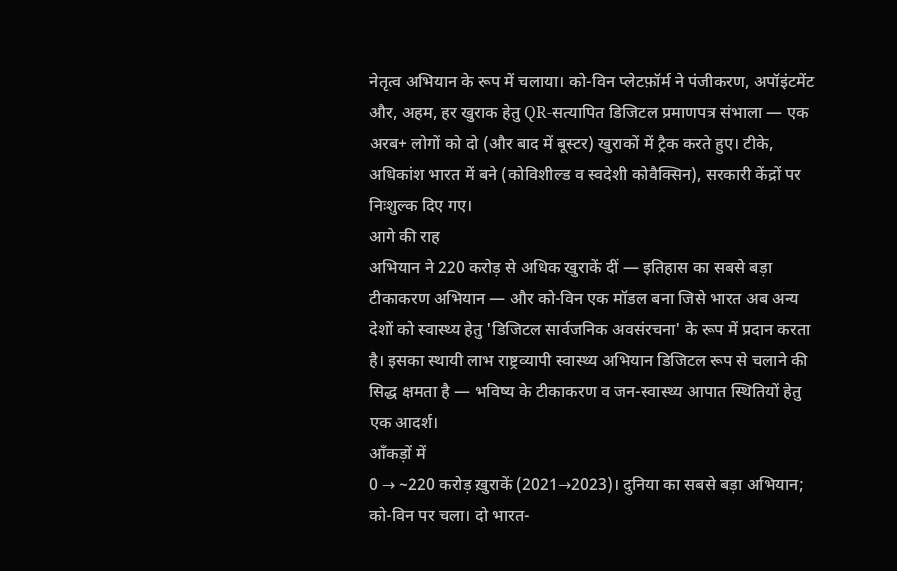नेतृत्व अभियान के रूप में चलाया। को-विन प्लेटफ़ॉर्म ने पंजीकरण, अपॉइंटमेंट और, अहम, हर खुराक हेतु QR-सत्यापित डिजिटल प्रमाणपत्र संभाला — एक अरब+ लोगों को दो (और बाद में बूस्टर) खुराकों में ट्रैक करते हुए। टीके, अधिकांश भारत में बने (कोविशील्ड व स्वदेशी कोवैक्सिन), सरकारी केंद्रों पर निःशुल्क दिए गए।
आगे की राह
अभियान ने 220 करोड़ से अधिक खुराकें दीं — इतिहास का सबसे बड़ा टीकाकरण अभियान — और को-विन एक मॉडल बना जिसे भारत अब अन्य देशों को स्वास्थ्य हेतु 'डिजिटल सार्वजनिक अवसंरचना' के रूप में प्रदान करता है। इसका स्थायी लाभ राष्ट्रव्यापी स्वास्थ्य अभियान डिजिटल रूप से चलाने की सिद्ध क्षमता है — भविष्य के टीकाकरण व जन-स्वास्थ्य आपात स्थितियों हेतु एक आदर्श।
आँकड़ों में
0 → ~220 करोड़ ख़ुराकें (2021→2023)। दुनिया का सबसे बड़ा अभियान; को-विन पर चला। दो भारत-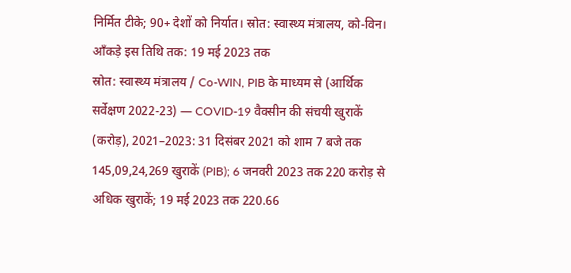निर्मित टीके; 90+ देशों को निर्यात। स्रोत: स्वास्थ्य मंत्रालय, को-विन।
आँकड़े इस तिथि तक: 19 मई 2023 तक
स्रोत: स्वास्थ्य मंत्रालय / Co-WIN, PIB के माध्यम से (आर्थिक सर्वेक्षण 2022-23) — COVID-19 वैक्सीन की संचयी खुराकें (करोड़), 2021–2023: 31 दिसंबर 2021 को शाम 7 बजे तक 145,09,24,269 खुराकें (PIB); 6 जनवरी 2023 तक 220 करोड़ से अधिक खुराकें; 19 मई 2023 तक 220.66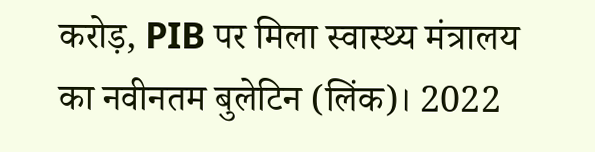करोड़, PIB पर मिला स्वास्थ्य मंत्रालय का नवीनतम बुलेटिन (लिंक)। 2022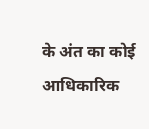के अंत का कोई आधिकारिक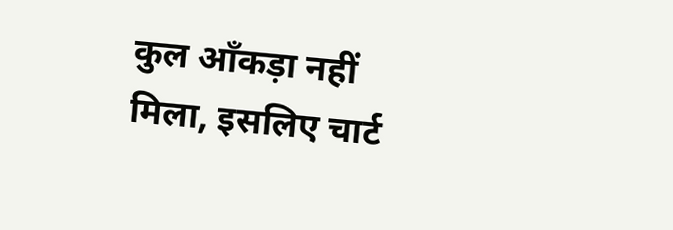कुल आँकड़ा नहीं मिला, इसलिए चार्ट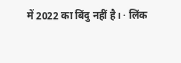में 2022 का बिंदु नहीं है। · लिंक